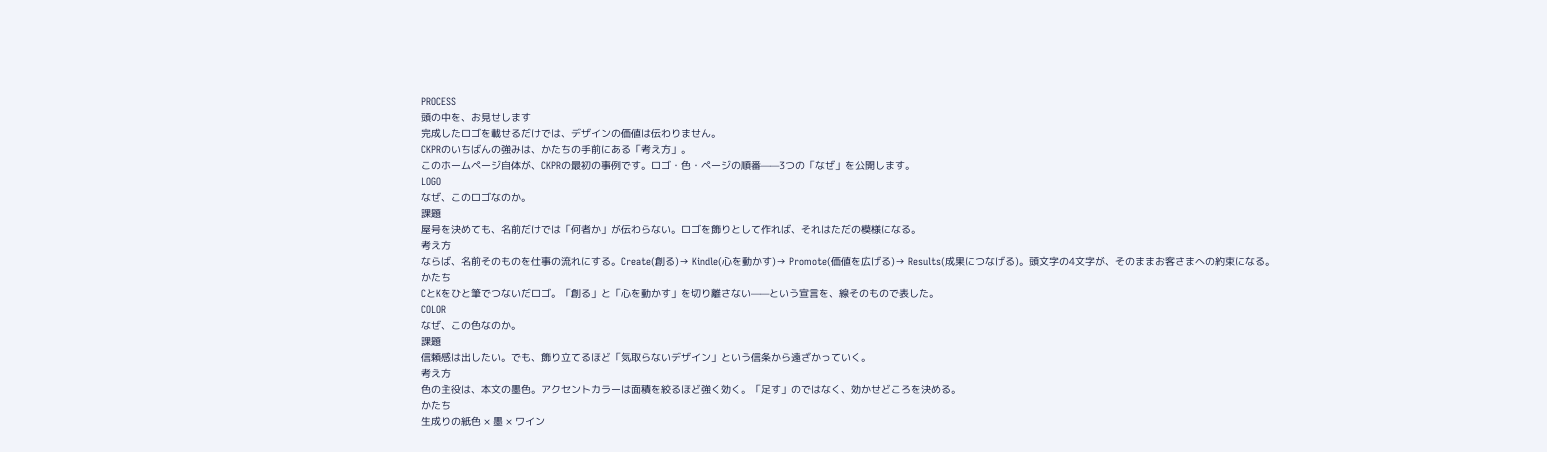PROCESS
頭の中を、お見せします
完成したロゴを載せるだけでは、デザインの価値は伝わりません。
CKPRのいちばんの強みは、かたちの手前にある「考え方」。
このホームページ自体が、CKPRの最初の事例です。ロゴ・色・ページの順番——3つの「なぜ」を公開します。
LOGO
なぜ、このロゴなのか。
課題
屋号を決めても、名前だけでは「何者か」が伝わらない。ロゴを飾りとして作れば、それはただの模様になる。
考え方
ならば、名前そのものを仕事の流れにする。Create(創る)→ Kindle(心を動かす)→ Promote(価値を広げる)→ Results(成果につなげる)。頭文字の4文字が、そのままお客さまへの約束になる。
かたち
CとKをひと筆でつないだロゴ。「創る」と「心を動かす」を切り離さない——という宣言を、線そのもので表した。
COLOR
なぜ、この色なのか。
課題
信頼感は出したい。でも、飾り立てるほど「気取らないデザイン」という信条から遠ざかっていく。
考え方
色の主役は、本文の墨色。アクセントカラーは面積を絞るほど強く効く。「足す」のではなく、効かせどころを決める。
かたち
生成りの紙色 × 墨 × ワイン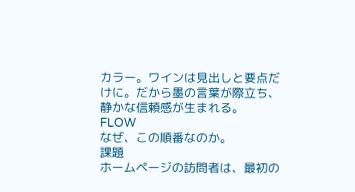カラー。ワインは見出しと要点だけに。だから墨の言葉が際立ち、静かな信頼感が生まれる。
FLOW
なぜ、この順番なのか。
課題
ホームページの訪問者は、最初の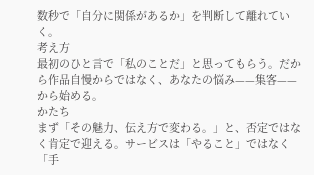数秒で「自分に関係があるか」を判断して離れていく。
考え方
最初のひと言で「私のことだ」と思ってもらう。だから作品自慢からではなく、あなたの悩み——集客——から始める。
かたち
まず「その魅力、伝え方で変わる。」と、否定ではなく肯定で迎える。サービスは「やること」ではなく「手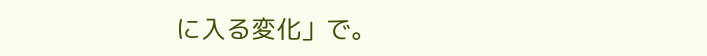に入る変化」で。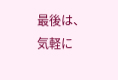最後は、気軽に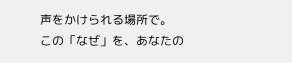声をかけられる場所で。
この「なぜ」を、あなたの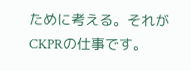ために考える。それがCKPRの仕事です。